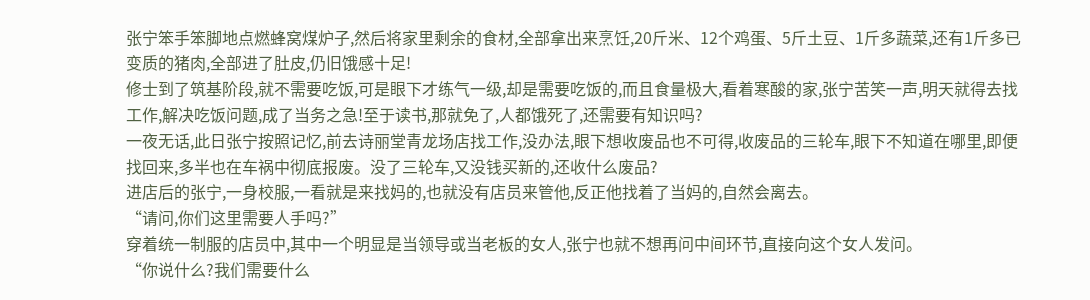张宁笨手笨脚地点燃蜂窝煤炉子,然后将家里剩余的食材,全部拿出来烹饪,20斤米、12个鸡蛋、5斤土豆、1斤多蔬菜,还有1斤多已变质的猪肉,全部进了肚皮,仍旧饿感十足!
修士到了筑基阶段,就不需要吃饭,可是眼下才练气一级,却是需要吃饭的,而且食量极大,看着寒酸的家,张宁苦笑一声,明天就得去找工作,解决吃饭问题,成了当务之急!至于读书,那就免了,人都饿死了,还需要有知识吗?
一夜无话,此日张宁按照记忆,前去诗丽堂青龙场店找工作,没办法,眼下想收废品也不可得,收废品的三轮车,眼下不知道在哪里,即便找回来,多半也在车祸中彻底报废。没了三轮车,又没钱买新的,还收什么废品?
进店后的张宁,一身校服,一看就是来找妈的,也就没有店员来管他,反正他找着了当妈的,自然会离去。
“请问,你们这里需要人手吗?”
穿着统一制服的店员中,其中一个明显是当领导或当老板的女人,张宁也就不想再问中间环节,直接向这个女人发问。
“你说什么?我们需要什么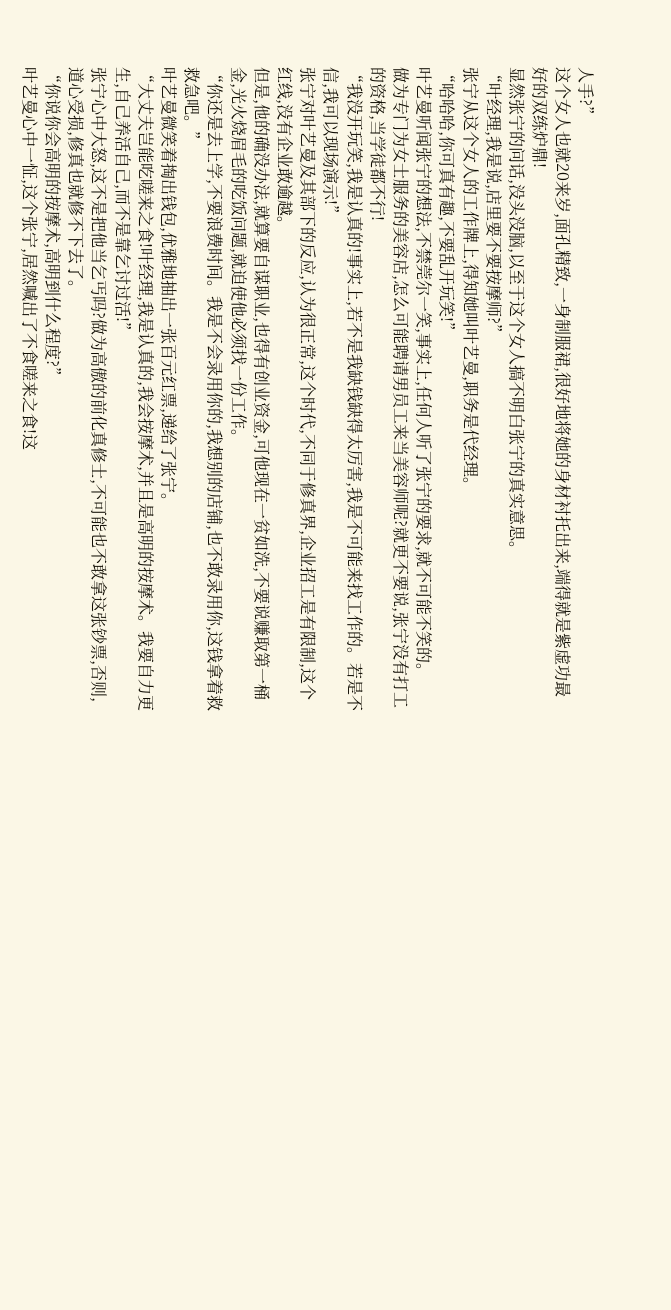人手?”
这个女人也就20来岁,面孔精致,一身制服裙,很好地将她的身材衬托出来,端得就是紫虚功最好的双练炉鼎!
显然张宁的问话,没头没脑,以至于这个女人搞不明白张宁的真实意思。
“叶经理,我是说,店里要不要按摩师?”
张宁从这个女人的工作牌上,得知她叫叶艺曼,职务是代经理。
“哈哈哈,你可真有趣,不要乱开玩笑!”
叶艺曼听闻张宁的想法,不禁莞尔一笑,事实上,任何人听了张宁的要求,就不可能不笑的。
做为专门为女士服务的美容店,怎么可能聘请男员工来当美容师呢?就更不要说,张宁没有打工的资格,当学徒都不行!
“我没开玩笑,我是认真的!事实上,若不是我缺钱缺得太厉害,我是不可能来找工作的。若是不信,我可以现场演示!”
张宁对叶艺曼及其部下的反应,认为很正常,这个时代,不同于修真界,企业招工是有限制,这个红线,没有企业敢逾越。
但是,他的确没办法,就算要自谋职业,也得有创业资金,可他现在一贫如洗,不要说赚取第一桶金,光火烧眉毛的吃饭问题,就迫使他必须找一份工作。
“你还是去上学,不要浪费时间。我是不会录用你的,我想别的店铺,也不敢录用你,这钱拿着救救急吧。”
叶艺曼微笑着掏出钱包,优雅地抽出一张百元红票,递给了张宁。
“大丈夫岂能吃嗟来之食!叶经理,我是认真的,我会按摩术,并且是高明的按摩术。我要自力更生,自己养活自己,而不是靠乞讨过活!”
张宁心中大怒,这不是把他当乞丐吗?做为高傲的前化真修士,不可能也不敢拿这张钞票,否则,道心受损,修真也就修不下去了。
“你说你会高明的按摩术,高明到什么程度?”
叶艺曼心中一怔,这个张宁,居然喊出了不食嗟来之食!这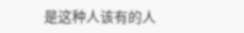是这种人该有的人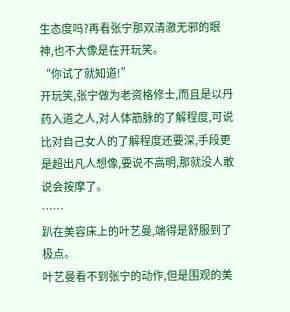生态度吗?再看张宁那双清澈无邪的眼神,也不大像是在开玩笑。
“你试了就知道!”
开玩笑,张宁做为老资格修士,而且是以丹药入道之人,对人体筋脉的了解程度,可说比对自己女人的了解程度还要深,手段更是超出凡人想像,要说不高明,那就没人敢说会按摩了。
……
趴在美容床上的叶艺曼,端得是舒服到了极点。
叶艺曼看不到张宁的动作,但是围观的美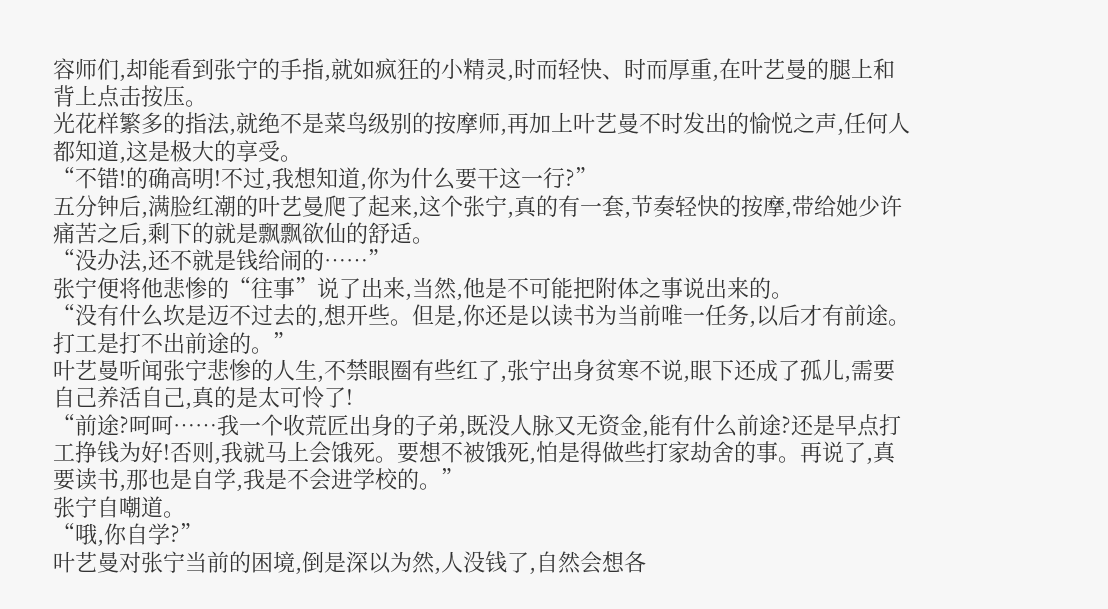容师们,却能看到张宁的手指,就如疯狂的小精灵,时而轻快、时而厚重,在叶艺曼的腿上和背上点击按压。
光花样繁多的指法,就绝不是菜鸟级别的按摩师,再加上叶艺曼不时发出的愉悦之声,任何人都知道,这是极大的享受。
“不错!的确高明!不过,我想知道,你为什么要干这一行?”
五分钟后,满脸红潮的叶艺曼爬了起来,这个张宁,真的有一套,节奏轻快的按摩,带给她少许痛苦之后,剩下的就是飘飘欲仙的舒适。
“没办法,还不就是钱给闹的……”
张宁便将他悲惨的“往事”说了出来,当然,他是不可能把附体之事说出来的。
“没有什么坎是迈不过去的,想开些。但是,你还是以读书为当前唯一任务,以后才有前途。打工是打不出前途的。”
叶艺曼听闻张宁悲惨的人生,不禁眼圈有些红了,张宁出身贫寒不说,眼下还成了孤儿,需要自己养活自己,真的是太可怜了!
“前途?呵呵……我一个收荒匠出身的子弟,既没人脉又无资金,能有什么前途?还是早点打工挣钱为好!否则,我就马上会饿死。要想不被饿死,怕是得做些打家劫舍的事。再说了,真要读书,那也是自学,我是不会进学校的。”
张宁自嘲道。
“哦,你自学?”
叶艺曼对张宁当前的困境,倒是深以为然,人没钱了,自然会想各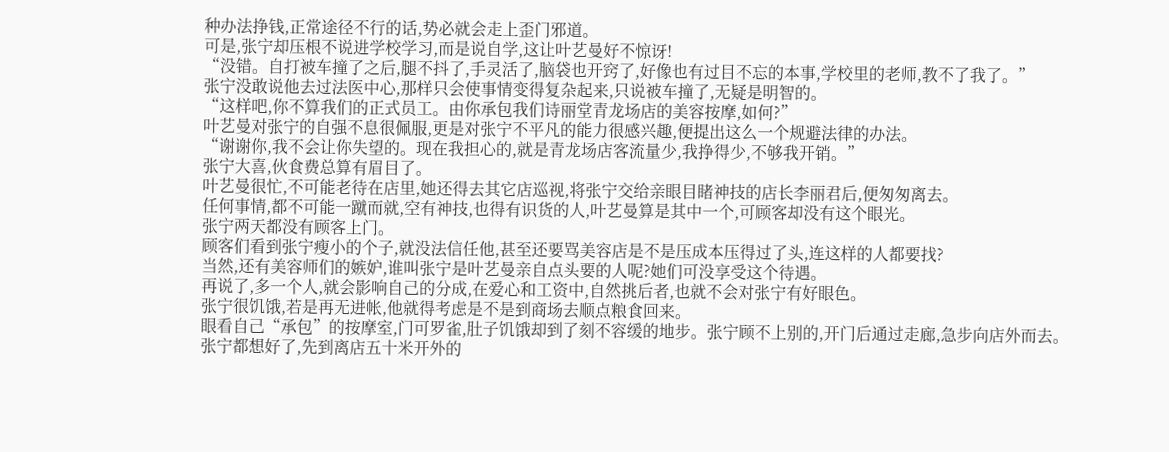种办法挣钱,正常途径不行的话,势必就会走上歪门邪道。
可是,张宁却压根不说进学校学习,而是说自学,这让叶艺曼好不惊讶!
“没错。自打被车撞了之后,腿不抖了,手灵活了,脑袋也开窍了,好像也有过目不忘的本事,学校里的老师,教不了我了。”
张宁没敢说他去过法医中心,那样只会使事情变得复杂起来,只说被车撞了,无疑是明智的。
“这样吧,你不算我们的正式员工。由你承包我们诗丽堂青龙场店的美容按摩,如何?”
叶艺曼对张宁的自强不息很佩服,更是对张宁不平凡的能力很感兴趣,便提出这么一个规避法律的办法。
“谢谢你,我不会让你失望的。现在我担心的,就是青龙场店客流量少,我挣得少,不够我开销。”
张宁大喜,伙食费总算有眉目了。
叶艺曼很忙,不可能老待在店里,她还得去其它店巡视,将张宁交给亲眼目睹神技的店长李丽君后,便匆匆离去。
任何事情,都不可能一蹴而就,空有神技,也得有识货的人,叶艺曼算是其中一个,可顾客却没有这个眼光。
张宁两天都没有顾客上门。
顾客们看到张宁瘦小的个子,就没法信任他,甚至还要骂美容店是不是压成本压得过了头,连这样的人都要找?
当然,还有美容师们的嫉妒,谁叫张宁是叶艺曼亲自点头要的人呢?她们可没享受这个待遇。
再说了,多一个人,就会影响自己的分成,在爱心和工资中,自然挑后者,也就不会对张宁有好眼色。
张宁很饥饿,若是再无进帐,他就得考虑是不是到商场去顺点粮食回来。
眼看自己“承包”的按摩室,门可罗雀,肚子饥饿却到了刻不容缓的地步。张宁顾不上别的,开门后通过走廊,急步向店外而去。
张宁都想好了,先到离店五十米开外的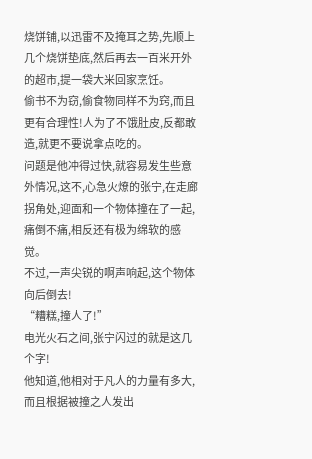烧饼铺,以迅雷不及掩耳之势,先顺上几个烧饼垫底,然后再去一百米开外的超市,提一袋大米回家烹饪。
偷书不为窃,偷食物同样不为窍,而且更有合理性!人为了不饿肚皮,反都敢造,就更不要说拿点吃的。
问题是他冲得过快,就容易发生些意外情况,这不,心急火燎的张宁,在走廊拐角处,迎面和一个物体撞在了一起,痛倒不痛,相反还有极为绵软的感觉。
不过,一声尖锐的啊声响起,这个物体向后倒去!
“糟糕,撞人了!”
电光火石之间,张宁闪过的就是这几个字!
他知道,他相对于凡人的力量有多大,而且根据被撞之人发出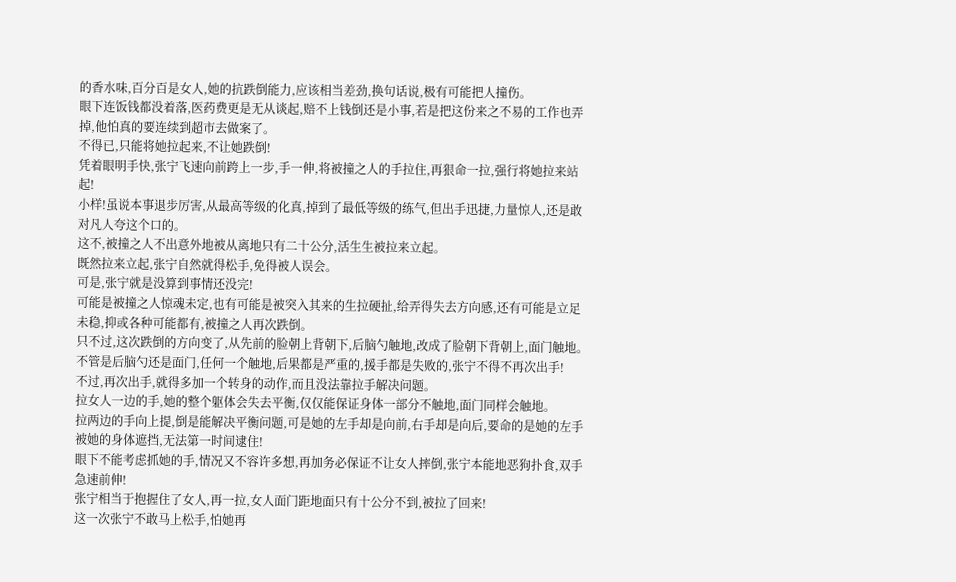的香水味,百分百是女人,她的抗跌倒能力,应该相当差劲,换句话说,极有可能把人撞伤。
眼下连饭钱都没着落,医药费更是无从谈起,赔不上钱倒还是小事,若是把这份来之不易的工作也弄掉,他怕真的要连续到超市去做案了。
不得已,只能将她拉起来,不让她跌倒!
凭着眼明手快,张宁飞速向前跨上一步,手一伸,将被撞之人的手拉住,再狠命一拉,强行将她拉来站起!
小样!虽说本事退步厉害,从最高等级的化真,掉到了最低等级的练气,但出手迅捷,力量惊人,还是敢对凡人夸这个口的。
这不,被撞之人不出意外地被从离地只有二十公分,活生生被拉来立起。
既然拉来立起,张宁自然就得松手,免得被人误会。
可是,张宁就是没算到事情还没完!
可能是被撞之人惊魂未定,也有可能是被突入其来的生拉硬扯,给弄得失去方向感,还有可能是立足未稳,抑或各种可能都有,被撞之人再次跌倒。
只不过,这次跌倒的方向变了,从先前的脸朝上背朝下,后脑勺触地,改成了脸朝下背朝上,面门触地。
不管是后脑勺还是面门,任何一个触地,后果都是严重的,援手都是失败的,张宁不得不再次出手!
不过,再次出手,就得多加一个转身的动作,而且没法靠拉手解决问题。
拉女人一边的手,她的整个躯体会失去平衡,仅仅能保证身体一部分不触地,面门同样会触地。
拉两边的手向上提,倒是能解决平衡问题,可是她的左手却是向前,右手却是向后,要命的是她的左手被她的身体遮挡,无法第一时间逮住!
眼下不能考虑抓她的手,情况又不容许多想,再加务必保证不让女人摔倒,张宁本能地恶狗扑食,双手急速前伸!
张宁相当于抱握住了女人,再一拉,女人面门距地面只有十公分不到,被拉了回来!
这一次张宁不敢马上松手,怕她再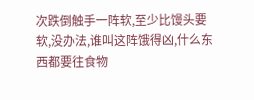次跌倒触手一阵软,至少比馒头要软,没办法,谁叫这阵饿得凶,什么东西都要往食物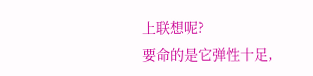上联想呢?
要命的是它弹性十足,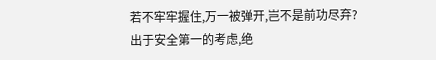若不牢牢握住,万一被弹开,岂不是前功尽弃?
出于安全第一的考虑,绝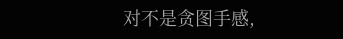对不是贪图手感,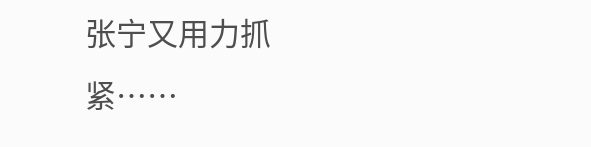张宁又用力抓紧……